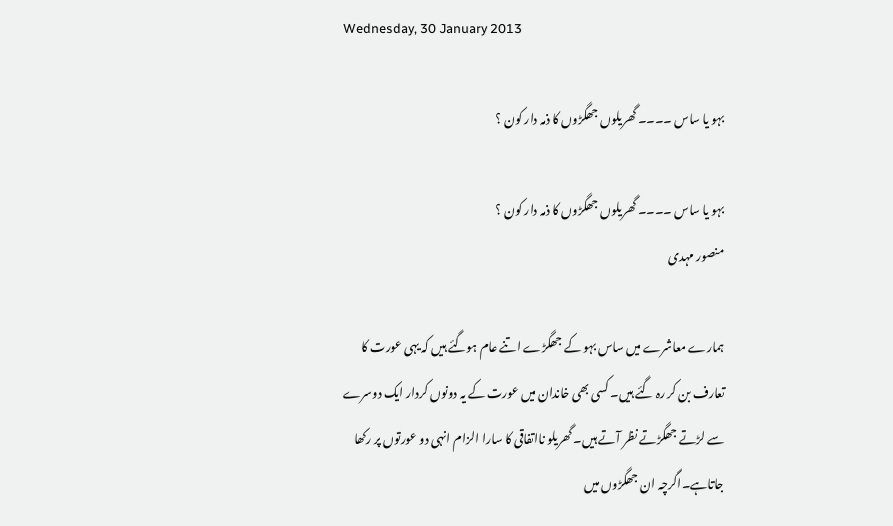Wednesday, 30 January 2013

بہو یا ساس ۔۔۔۔ گھریلوں جھگڑوں کا ذمہ دار کون ؟

بہو یا ساس ۔۔۔۔ گھریلوں جھگڑوں کا ذمہ دار کون ؟
منصور مہدی

ہمارے معاشرے میں ساس بہو کے جھگڑے اتنے عام ہوگئے ہیں کہ یہی عورت کا تعارف بن کر رہ گئے ہیں۔ کسی بھی خاندان میں عورت کے یہ دونوں کردار ایک دوسرے سے لڑتے جھگڑتے نظر آتے ہیں۔ گھریلو نااتفاقی کا سارا الزام انہی دو عورتوں پر رکھا جاتاہے۔اگرچہ ان جھگڑوں میں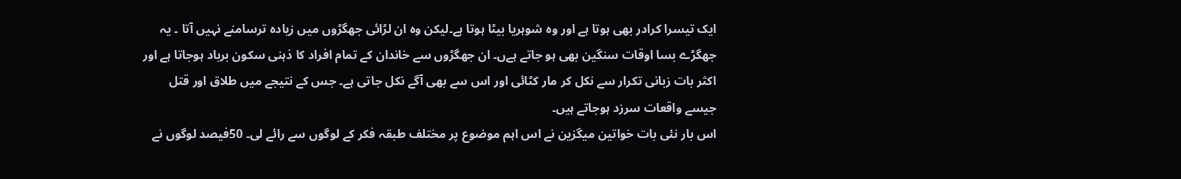ایک تیسرا کرادر بھی ہوتا ہے اور وہ شوہریا بیٹا ہوتا ہے۔لیکن وہ ان لڑائی جھگڑوں میں زیادہ ترسامنے نہیں آتا ۔ یہ جھگڑے بسا اوقات سنگین بھی ہو جاتے ہےں۔ ان جھگڑوں سے خاندان کے تمام افراد کا ذہنی سکون برباد ہوجاتا ہے اور اکثر بات زبانی تکرار سے نکل کر مار کٹائی اور اس سے بھی آگے نکل جاتی ہے۔ جس کے نتیجے میں طلاق اور قتل جیسے واقعات سرزد ہوجاتے ہیں۔
اس بار نئی بات خواتین میگزین نے اس اہم موضوع پر مختلف طبقہ فکر کے لوگوں سے رائے لی۔ 50فیصد لوگوں نے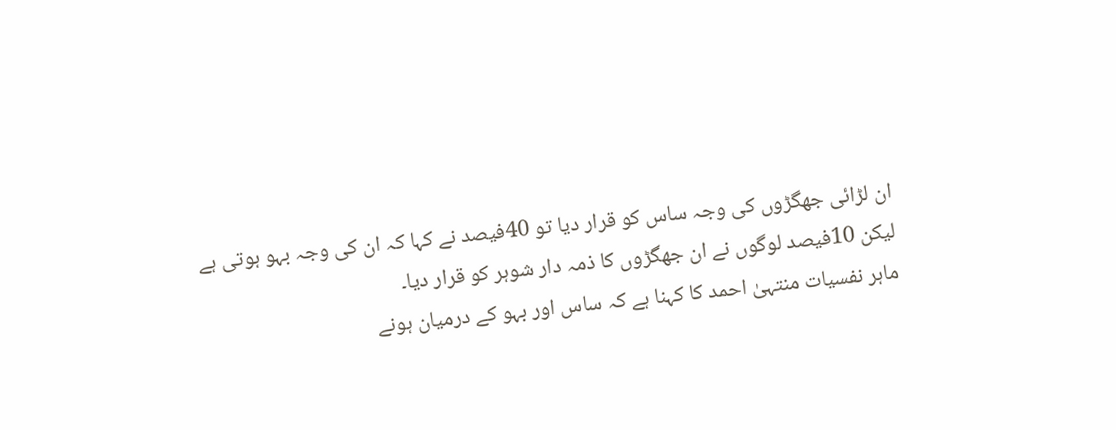ان لڑائی جھگڑوں کی وجہ ساس کو قرار دیا تو 40فیصد نے کہا کہ ان کی وجہ بہو ہوتی ہے لیکن 10فیصد لوگوں نے ان جھگڑوں کا ذمہ دار شوہر کو قرار دیا۔
ماہر نفسیات منتہیٰ احمد کا کہنا ہے کہ ساس اور بہو کے درمیان ہونے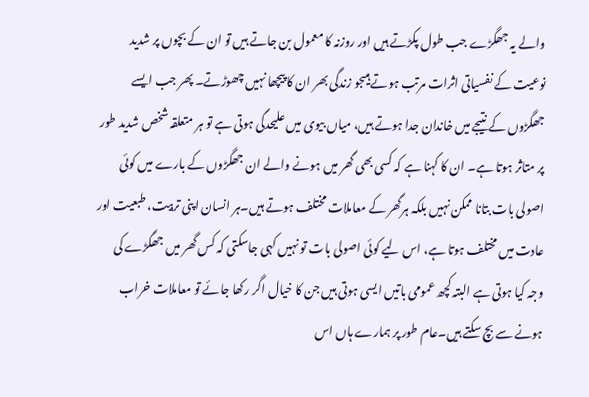والے یہ جھگڑے جب طول پکڑتے ہیں اور روزنہ کا معمول بن جاتے ہیں تو ان کے بچوں پر شدید نوعیت کے نفسیاتی اثرات مرتب ہوتے ہیںجو زندگی بھر ان کا پیچھا نہیں چھوڑتے۔ پھر جب ایسے جھگڑوں کے نتیجے میں خاندان جدا ہوتے ہیں، میاں بیوی میں علیحدگی ہوتی ہے تو ہر متعلقہ شخص شدید طور پر متاثر ہوتا ہے۔ ان کا کہنا ہے کہ کسی بھی گھر میں ہونے والے ان جھگڑوں کے بارے میں کوئی اصولی بات بتانا ممکن نہیں بلکہ ہرگھر کے معاملات مختلف ہوتے ہیں۔ہر انسان اپنی تربیت، طبعیت اور عادت میں مختلف ہوتا ہے، اس لیے کوئی اصولی بات تو نہیں کہی جاسکتی کہ کس گھر میں جھگڑے کی وجہ کیا ہوتی ہے البتہ کچھ عمومی باتیں ایسی ہوتی ہیں جن کا خیال اگر رکھا جائے تو معاملات خراب ہونے سے بچ سکتے ہیں۔عام طور پر ہمارے ہاں اس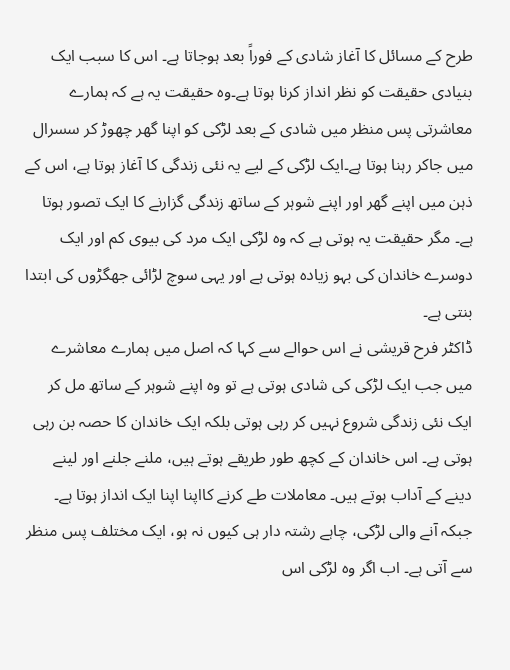طرح کے مسائل کا آغاز شادی کے فوراً بعد ہوجاتا ہے۔ اس کا سبب ایک بنیادی حقیقت کو نظر انداز کرنا ہوتا ہے۔وہ حقیقت یہ ہے کہ ہمارے معاشرتی پس منظر میں شادی کے بعد لڑکی کو اپنا گھر چھوڑ کر سسرال میں جاکر رہنا ہوتا ہے۔ایک لڑکی کے لیے یہ نئی زندگی کا آغاز ہوتا ہے، اس کے ذہن میں اپنے گھر اور اپنے شوہر کے ساتھ زندگی گزارنے کا ایک تصور ہوتا ہے۔ مگر حقیقت یہ ہوتی ہے کہ وہ لڑکی ایک مرد کی بیوی کم اور ایک دوسرے خاندان کی بہو زیادہ ہوتی ہے اور یہی سوچ لڑائی جھگڑوں کی ابتدا بنتی ہے۔
ڈاکٹر فرح قریشی نے اس حوالے سے کہا کہ اصل میں ہمارے معاشرے میں جب ایک لڑکی کی شادی ہوتی ہے تو وہ اپنے شوہر کے ساتھ مل کر ایک نئی زندگی شروع نہیں کر رہی ہوتی بلکہ ایک خاندان کا حصہ بن رہی ہوتی ہے۔ اس خاندان کے کچھ طور طریقے ہوتے ہیں، ملنے جلنے اور لینے دینے کے آداب ہوتے ہیں۔ معاملات طے کرنے کااپنا اپنا ایک انداز ہوتا ہے۔ جبکہ آنے والی لڑکی، چاہے رشتہ دار ہی کیوں نہ ہو، ایک مختلف پس منظر سے آتی ہے۔ اب اگر وہ لڑکی اس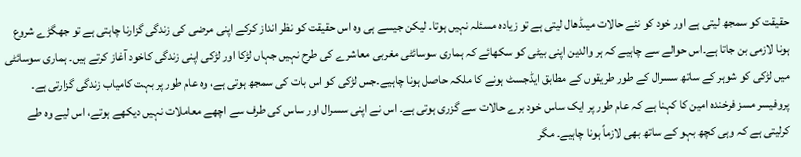حقیقت کو سمجھ لیتی ہے اور خود کو نئے حالات میںڈھال لیتی ہے تو زیادہ مسئلہ نہیں ہوتا۔ لیکن جیسے ہی وہ اس حقیقت کو نظر انداز کرکے اپنی مرضی کی زندگی گزارنا چاہتی ہے تو جھگڑے شروع ہونا لازمی بن جاتا ہے۔اس حوالے سے چاہیے کہ ہر والدین اپنی بیٹی کو سکھائے کہ ہماری سوسائٹی مغربی معاشرے کی طرح نہیں جہاں لڑکا اور لڑکی اپنی زندگی کاخود آغاز کرتے ہیں۔ ہماری سوسائٹی میں لڑکی کو شوہر کے ساتھ سسرال کے طور طریقوں کے مطابق ایڈجسٹ ہونے کا ملکہ حاصل ہونا چاہیے۔جس لڑکی کو اس بات کی سمجھ ہوتی ہے، وہ عام طور پر بہت کامیاب زندگی گزارتی ہے۔
پروفیسر مسز فرخندہ امین کا کہنا ہے کہ عام طور پر ایک ساس خود برے حالات سے گزری ہوتی ہے۔ اس نے اپنی سسرال اور ساس کی طرف سے اچھے معاملات نہیں دیکھے ہوتے، اس لیے وہ طے کرلیتی ہے کہ وہی کچھ بہو کے ساتھ بھی لازماً ہونا چاہیے۔ مگر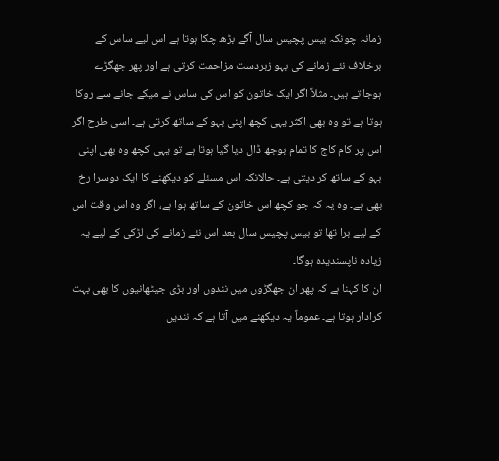زمانہ چونکہ بیس پچیس سال آگے بڑھ چکا ہوتا ہے اس لیے ساس کے برخلاف نئے زمانے کی بہو زبردست مزاحمت کرتی ہے اور پھر جھگڑے ہوجاتے ہیں۔ مثلاً اگر ایک خاتون کو اس کی ساس نے میکے جانے سے روکا ہوتا ہے تو وہ بھی اکثر یہی کچھ اپنی بہو کے ساتھ کرتی ہے۔ اسی طرح اگر اس پر کام کاج کا تمام بوجھ ڈال دیا گیا ہوتا ہے تو یہی کچھ وہ بھی اپنی بہو کے ساتھ کر دیتی ہے۔ حالانکہ اس مسئلے کو دیکھنے کا ایک دوسرا رخ بھی ہے۔ وہ یہ کہ جو کچھ اس خاتون کے ساتھ ہوا ہے، اگر وہ اس وقت اس کے لیے برا تھا تو بیس پچیس سال بعد اس نئے زمانے کی لڑکی کے لیے یہ زیادہ ناپسندیدہ ہوگا۔
ان کا کہنا ہے کہ پھر ان جھگڑوں میں نندوں اور بڑی جیٹھانیوں کا بھی بہت کرادار ہوتا ہے۔ عموماً یہ دیکھنے میں آتا ہے کہ نندیں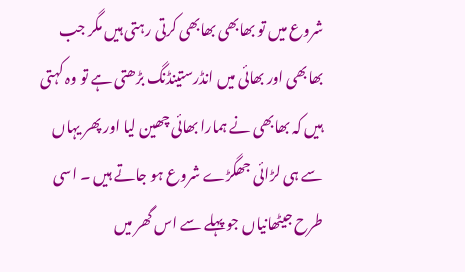شروع میں تو بھابھی بھابھی کرتی رہتی ہیں مگر جب بھابھی اور بھائی میں انڈرستینڈنگ بڑھتی ہے تو وہ کہتی ہیں کہ بھابھی نے ہمارا بھائی چھین لیا اور پھر یہاں سے ہی لڑائی جھگڑے شروع ہو جاتے ہیں ۔ اسی طرح جیٹھانیاں جو پہلے سے اس گھر میں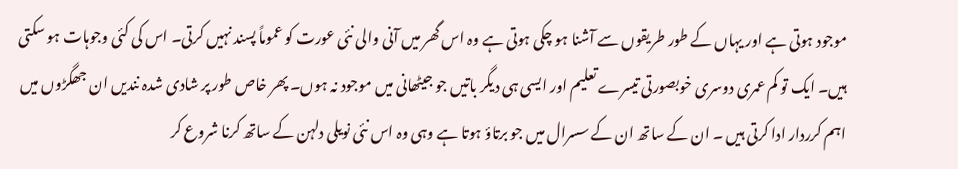موجود ہوتی ہے اور یہاں کے طور طریقوں سے آشنا ہو چکی ہوتی ہے وہ اس گھر میں آنی والی نئی عورت کو عموماً پسند نہیں کرتی۔ اس کی کئی وجوہات ہو سکتی ہیں۔ ایک تو کم عمری دوسری خوبصورتی تیسرے تعلیم اور ایسی ہی دیگر باتیں جو جیٹھانی میں موجود نہ ہوں۔ پھر خاص طور پر شادی شدہ نندیں ان جھگڑوں میں اہم کرردار ادا کرتی ہیں ۔ ان کے ساتھ ان کے سسرال میں جو برتاؤ ہوتا ہے وہی وہ اس نئی نویلی دلہن کے ساتھ کرنا شروع کر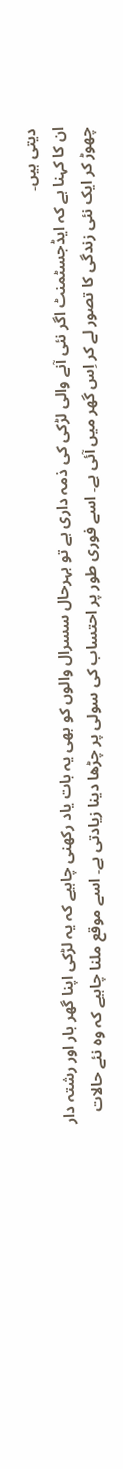دیتی ہیں۔
ان کا کہنا ہے کہ ایڈجسٹمنٹ اگر نئی آنے والی لڑکی کی ذمہ داری ہے تو بہرحال سسرال والوں کو بھی یہ بات یاد رکھنی چاہیے کہ یہ لڑکی اپنا گھر بار اور رشتہ دار چھوڑ کر ایک نئی زندگی کا تصور لے کر اِس گھر میں آئی ہے۔ اسے فوری طور پر احتساب کی سولی پر چڑھا دینا زیادتی ہے۔ اسے موقع ملنا چاہیے کہ وہ نئے حالات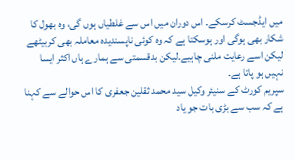میں ایڈجسٹ کرسکے۔ اس دوران میں اس سے غلطیاں ہوں گی، وہ بھول کا شکار بھی ہوگی اور ہوسکتا ہے کہ وہ کوئی ناپسندیدہ معاملہ بھی کربیٹھے لیکن اسے رعایت ملنی چاہیے۔لیکن بدقسمتی سے ہمارے ہاں اکثر ایسا نہیں ہو پاتا ہے۔
سپریم کورٹ کے سنیئر وکیل سید محمد ثقلین جعفری کا اس حوالے سے کہنا ہے کہ سب سے بڑی بات جو یاد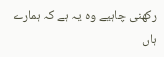رکھنی چاہیے وہ یہ ہے کہ ہمارے ہاں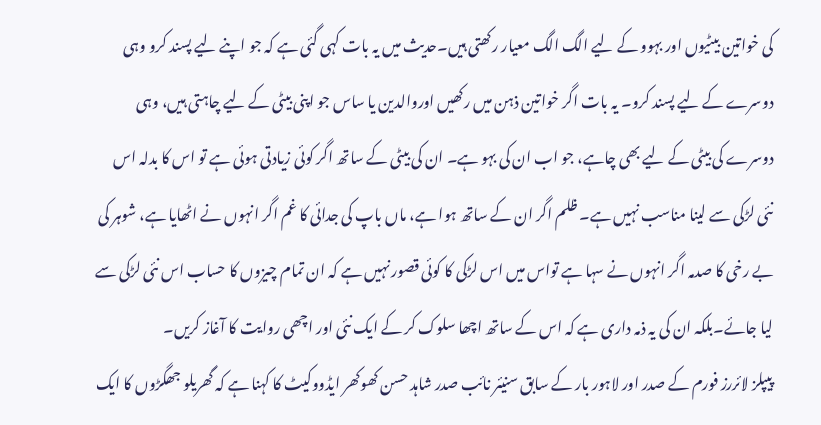کی خواتین بیٹیوں اور بہوو کے لیے الگ الگ معیار رکھتی ہیں۔حدیث میں یہ بات کہی گئی ہے کہ جو اپنے لیے پسند کرو وہی دوسرے کے لیے پسند کرو۔ یہ بات اگر خواتین ذہن میں رکھیں اوروالدین یا ساس جو اپنی بیٹی کے لیے چاہتی ہیں، وہی دوسرے کی بیٹی کے لیے بھی چاہے، جو اب ان کی بہو ہے۔ ان کی بیٹی کے ساتھ اگر کوئی زیادتی ہوئی ہے تو اس کا بدلہ اس نئی لڑکی سے لینا مناسب نہیں ہے۔ ظلم اگر ان کے ساتھ ہوا ہے، ماں باپ کی جدائی کا غم اگر انہوں نے اٹھایا ہے، شوہر کی بے رخی کا صدمہ اگر انہوں نے سہا ہے تواس میں اس لڑکی کا کوئی قصور نہیں ہے کہ ان تمام چیزوں کا حساب اس نئی لڑکی سے لیا جائے۔بلکہ ان کی یہ ذمہ داری ہے کہ اس کے ساتھ اچھا سلوک کر کے ایک نئی اور اچھی روایت کا آغاز کریں۔
پیپلز لائررز فورم کے صدر اور لاہور بار کے سابق سنیئر نائب صدر شاہد حسن کھوکھر ایڈووکیٹ کا کہنا ہے کہ گھریلو جھگڑوں کا ایک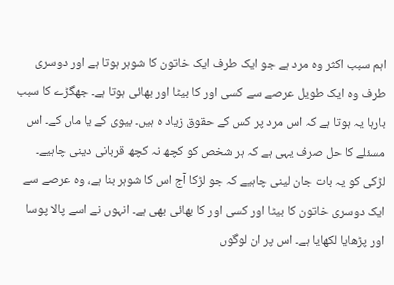اہم سبب اکثر وہ مرد ہے جو ایک طرف ایک خاتون کا شوہر ہوتا ہے اور دوسری طرف وہ ایک طویل عرصے سے کسی اور کا بیٹا اور بھائی ہوتا ہے۔ جھگڑے کا سبب بارہا یہ ہوتا ہے کہ اس مرد پر کس کے حقوق زیاد ہ ہیں۔ بیوی کے یا ماں کے۔ اس مسئلے کا حل صرف یہی ہے کہ ہر شخص کو کچھ نہ کچھ قربانی دینی چاہیے۔ لڑکی کو یہ بات جان لینی چاہیے کہ جو لڑکا آج اس کا شوہر بنا ہے، وہ عرصے سے ایک دوسری خاتون کا بیٹا اور کسی اور کا بھائی بھی ہے۔ انہوں نے اسے پالا پوسا اور پڑھایا لکھایا ہے۔ اس پر ان لوگوں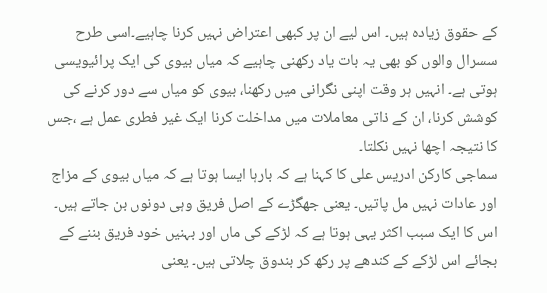کے حقوق زیادہ ہیں۔ اس لیے ان پر کبھی اعتراض نہیں کرنا چاہیے۔اسی طرح سسرال والوں کو بھی یہ بات یاد رکھنی چاہیے کہ میاں بیوی کی ایک پرائیویسی ہوتی ہے۔ انہیں ہر وقت اپنی نگرانی میں رکھنا، بیوی کو میاں سے دور کرنے کی کوشش کرنا، ان کے ذاتی معاملات میں مداخلت کرنا ایک غیر فطری عمل ہے ،جس کا نتیجہ اچھا نہیں نکلتا۔
سماجی کارکن ادریس علی کا کہنا ہے کہ بارہا ایسا ہوتا ہے کہ میاں بیوی کے مزاج اور عادات نہیں مل پاتیں۔ یعنی جھگڑے کے اصل فریق وہی دونوں بن جاتے ہیں۔ اس کا ایک سبب اکثر یہی ہوتا ہے کہ لڑکے کی ماں اور بہنیں خود فریق بننے کے بجائے اس لڑکے کے کندھے پر رکھ کر بندوق چلاتی ہیں۔ یعنی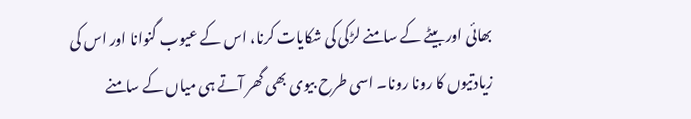بھائی اور بیٹے کے سامنے لڑکی کی شکایات کرنا، اس کے عیوب گنوانا اور اس کی زیادتیوں کا رونا رونا۔ اسی طرح بیوی بھی گھر آتے ہی میاں کے سامنے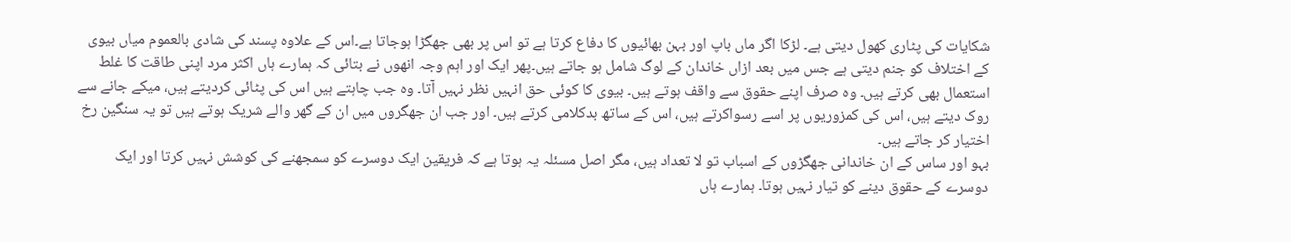شکایات کی پٹاری کھول دیتی ہے۔ لڑکا اگر ماں باپ اور بہن بھائیوں کا دفاع کرتا ہے تو اس پر بھی جھگڑا ہوجاتا ہے۔اس کے علاوہ پسند کی شادی بالعموم میاں بیوی کے اختلاف کو جنم دیتی ہے جس میں بعد ازاں خاندان کے لوگ شامل ہو جاتے ہیں۔پھر ایک اور اہم وجہ انھوں نے بتائی کہ ہمارے ہاں اکثر مرد اپنی طاقت کا غلط استعمال بھی کرتے ہیں۔ وہ صرف اپنے حقوق سے واقف ہوتے ہیں۔ بیوی کا کوئی حق انہیں نظر نہیں آتا۔ وہ جب چاہتے ہیں اس کی پٹائی کردیتے ہیں، میکے جانے سے روک دیتے ہیں، اس کی کمزوریوں پر اسے رسواکرتے ہیں، اس کے ساتھ بدکلامی کرتے ہیں۔ اور جب ان جھگروں میں ان کے گھر والے شریک ہوتے ہیں تو یہ سنگین رخ اختیار کر جاتے ہیں۔
بہو اور ساس کے ان خاندانی جھگڑوں کے اسباب تو لا تعداد ہیں، مگر اصل مسئلہ یہ ہوتا ہے کہ فریقین ایک دوسرے کو سمجھنے کی کوشش نہیں کرتا اور ایک دوسرے کے حقوق دینے کو تیار نہیں ہوتا۔ ہمارے ہاں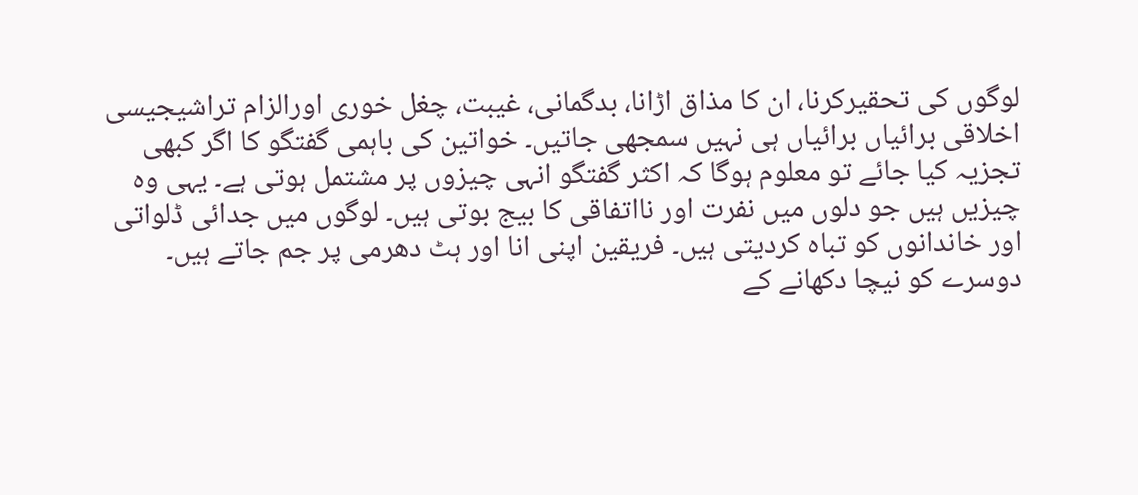لوگوں کی تحقیرکرنا، ان کا مذاق اڑانا، بدگمانی، غیبت، چغل خوری اورالزام تراشیجیسی اخلاقی برائیاں برائیاں ہی نہیں سمجھی جاتیں۔ خواتین کی باہمی گفتگو کا اگر کبھی تجزیہ کیا جائے تو معلوم ہوگا کہ اکثر گفتگو انہی چیزوں پر مشتمل ہوتی ہے۔ یہی وہ چیزیں ہیں جو دلوں میں نفرت اور نااتفاقی کا بیج بوتی ہیں۔ لوگوں میں جدائی ڈلواتی اور خاندانوں کو تباہ کردیتی ہیں۔ فریقین اپنی انا اور ہٹ دھرمی پر جم جاتے ہیں۔ دوسرے کو نیچا دکھانے کے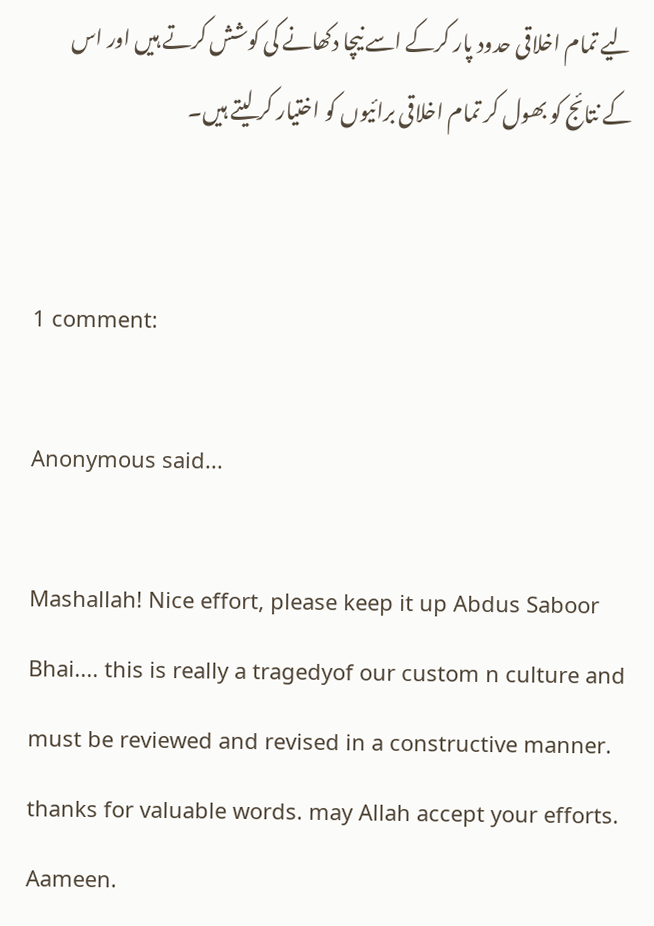لیے تمام اخلاقی حدود پار کرکے اسے نیچا دکھانے کی کوشش کرتے ہیں اور اس کے نتائج کو بھول کر تمام اخلاقی برائیوں کو اختیار کر لیتے ہیں۔


1 comment:

Anonymous said...

Mashallah! Nice effort, please keep it up Abdus Saboor Bhai.... this is really a tragedyof our custom n culture and must be reviewed and revised in a constructive manner. thanks for valuable words. may Allah accept your efforts. Aameen.